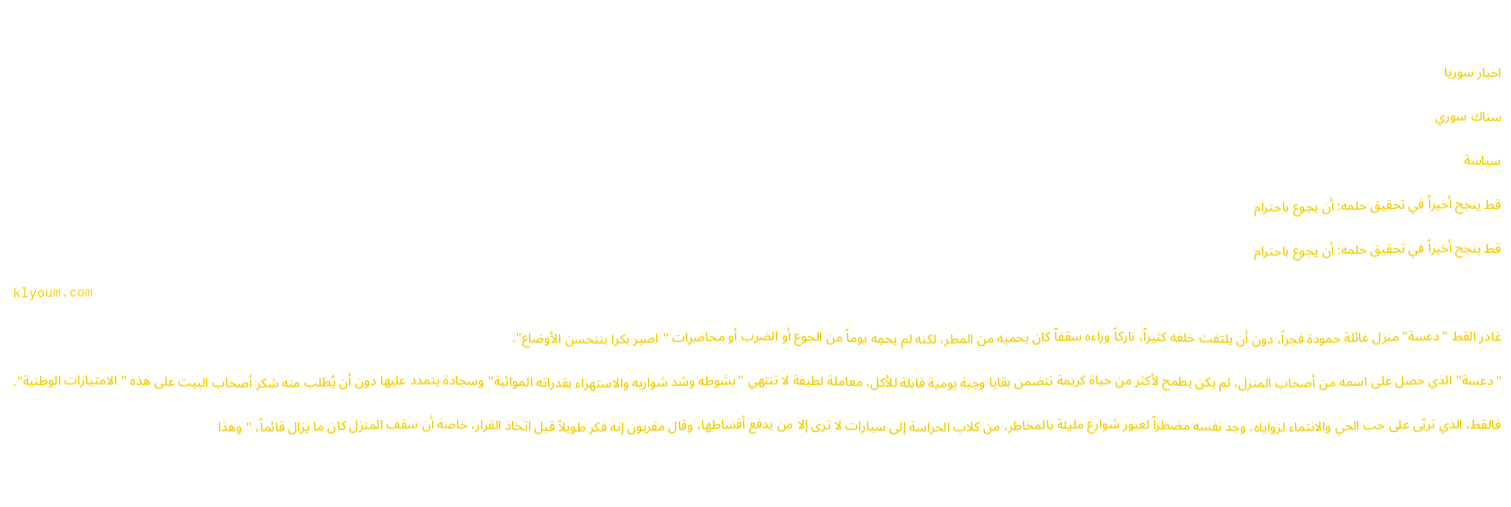اخبار سوريا

سناك سوري

سياسة

قط ينجح أخيراً في تحقيق حلمه: أن يجوع باحترام

قط ينجح أخيراً في تحقيق حلمه: أن يجوع باحترام

klyoum.com

غادر القط "دعسة" منزل عائلة حمودة فجراً، دون أن يلتفت خلفه كثيراً، تاركاً وراءه سقفاً كان يحميه من المطر، لكنه لم يحمِه يوماً من الجوع أو الضرب أو محاضرات "اصبر بكرا بتتحسن الأوضاع".

"دعسة" الذي حصل على اسمه من أصحاب المنزل، لم يكن يطمح لأكثر من حياة كريمة تتضمن بقايا وجبة يومية قابلة للأكل، معاملة لطيفة لا تنتهي "بشوطه وشد شواربه والاستهزاء بقدراته الموائية" وسجادة يتمدد عليها دون أن يُطلب منه شكر أصحاب البيت على هذه "الامتيازات الوطنية".

فالقط، الذي تربّى على حب الحي والانتماء لزواياه، وجد نفسه مضطراً لعبور شوارع مليئة بالمخاطر، من كلاب الحراسة إلى سيارات لا ترى إلا من يدفع أقساطها، وقال مقربون إنه فكر طويلاً قبل اتخاذ القرار، خاصة أن سقف المنزل كان ما يزال قائماً، "وهذا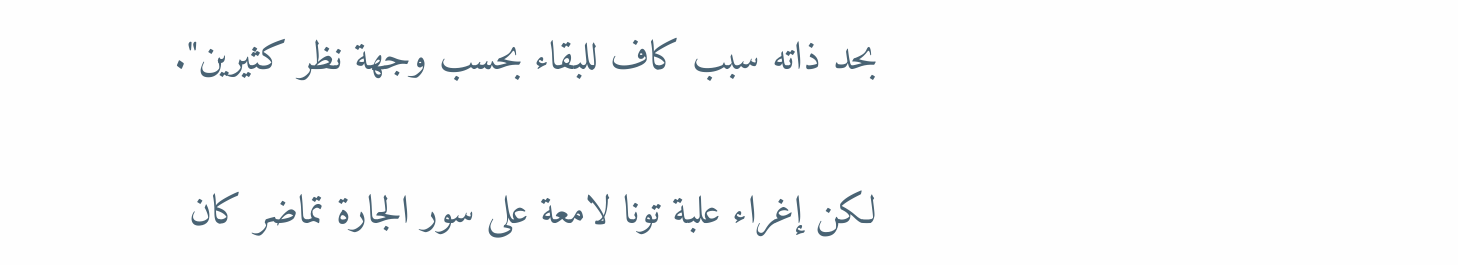بحد ذاته سبب كاف للبقاء بحسب وجهة نظر كثيرين".

لكن إغراء علبة تونا لامعة على سور الجارة تماضر كان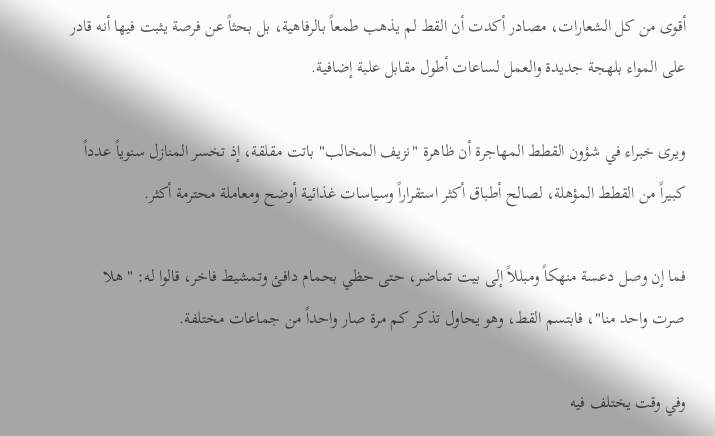أقوى من كل الشعارات، مصادر أكدت أن القط لم يذهب طمعاً بالرفاهية، بل بحثاً عن فرصة يثبت فيها أنه قادر على المواء بلهجة جديدة والعمل لساعات أطول مقابل علبة إضافية.

ويرى خبراء في شؤون القطط المهاجرة أن ظاهرة "نزيف المخالب" باتت مقلقة، إذ تخسر المنازل سنوياً عدداً كبيراً من القطط المؤهلة، لصالح أطباق أكثر استقراراً وسياسات غذائية أوضح ومعاملة محترمة أكثر.

فما إن وصل دعسة منهكاً ومبللاً إلى بيت تماضر، حتى حظي بحمام دافئ وتمشيط فاخر، قالوا له: "هلا صرت واحد منا"، فابتسم القط، وهو يحاول تذكر كم مرة صار واحداً من جماعات مختلفة.

وفي وقت يختلف فيه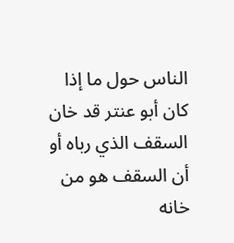الناس حول ما إذا كان أبو عنتر قد خان السقف الذي رباه أو أن السقف هو من خانه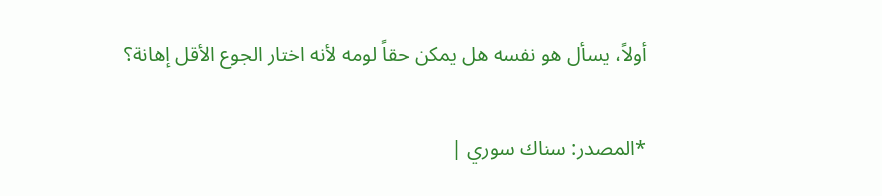أولاً، يسأل هو نفسه هل يمكن حقاً لومه لأنه اختار الجوع الأقل إهانة؟

*المصدر: سناك سوري |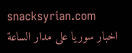snacksyrian.com
اخبار سوريا على مدار الساعة